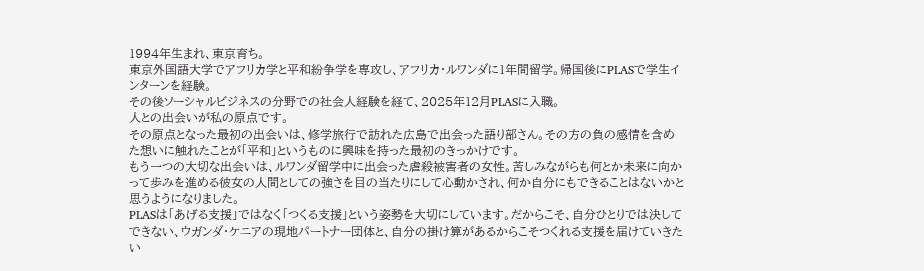1994年生まれ、東京育ち。
東京外国語大学でアフリカ学と平和紛争学を専攻し、アフリカ・ルワンダに1年間留学。帰国後にPLASで学生インターンを経験。
その後ソーシャルビジネスの分野での社会人経験を経て、2025年12月PLASに入職。
人との出会いが私の原点です。
その原点となった最初の出会いは、修学旅行で訪れた広島で出会った語り部さん。その方の負の感情を含めた想いに触れたことが「平和」というものに興味を持った最初のきっかけです。
もう一つの大切な出会いは、ルワンダ留学中に出会った虐殺被害者の女性。苦しみながらも何とか未来に向かって歩みを進める彼女の人間としての強さを目の当たりにして心動かされ、何か自分にもできることはないかと思うようになりました。
PLASは「あげる支援」ではなく「つくる支援」という姿勢を大切にしています。だからこそ、自分ひとりでは決してできない、ウガンダ・ケニアの現地パートナー団体と、自分の掛け算があるからこそつくれる支援を届けていきたい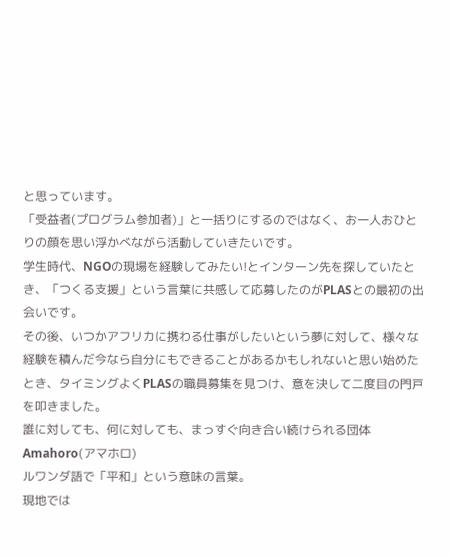と思っています。
「受益者(プログラム参加者)」と一括りにするのではなく、お一人おひとりの顔を思い浮かべながら活動していきたいです。
学生時代、NGOの現場を経験してみたい!とインターン先を探していたとき、「つくる支援」という言葉に共感して応募したのがPLASとの最初の出会いです。
その後、いつかアフリカに携わる仕事がしたいという夢に対して、様々な経験を積んだ今なら自分にもできることがあるかもしれないと思い始めたとき、タイミングよくPLASの職員募集を見つけ、意を決して二度目の門戸を叩きました。
誰に対しても、何に対しても、まっすぐ向き合い続けられる団体
Amahoro(アマホロ)
ルワンダ語で「平和」という意味の言葉。
現地では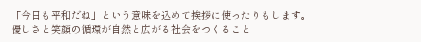「今日も平和だね」という意味を込めて挨拶に使ったりもします。
優しさと笑顔の循環が自然と広がる社会をつくること